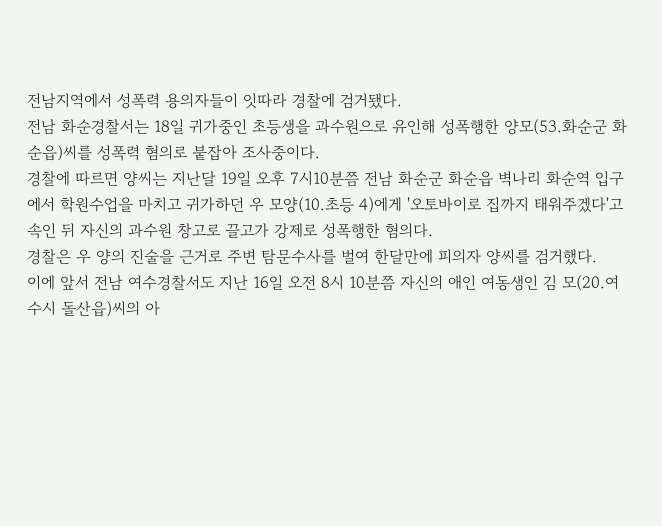전남지역에서 성폭력 용의자들이 잇따라 경찰에 검거됐다.
전남 화순경찰서는 18일 귀가중인 초등생을 과수원으로 유인해 성폭행한 양모(53.화순군 화순읍)씨를 성폭력 혐의로 붙잡아 조사중이다.
경찰에 따르면 양씨는 지난달 19일 오후 7시10분쯤 전남 화순군 화순읍 벽나리 화순역 입구에서 학원수업을 마치고 귀가하던 우 모양(10.초등 4)에게 '오토바이로 집까지 태워주겠다'고 속인 뒤 자신의 과수원 창고로 끌고가 강제로 성폭행한 혐의다.
경찰은 우 양의 진술을 근거로 주변 탐문수사를 벌여 한달만에 피의자 양씨를 검거했다.
이에 앞서 전남 여수경찰서도 지난 16일 오전 8시 10분쯤 자신의 애인 여동생인 김 모(20.여수시 돌산읍)씨의 아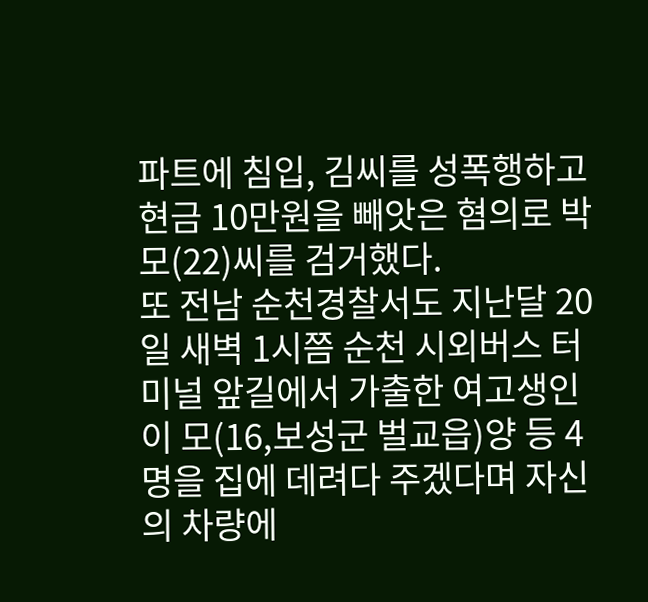파트에 침입, 김씨를 성폭행하고 현금 10만원을 빼앗은 혐의로 박 모(22)씨를 검거했다.
또 전남 순천경찰서도 지난달 20일 새벽 1시쯤 순천 시외버스 터미널 앞길에서 가출한 여고생인 이 모(16,보성군 벌교읍)양 등 4명을 집에 데려다 주겠다며 자신의 차량에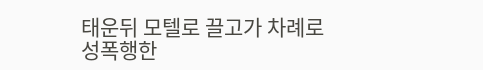태운뒤 모텔로 끌고가 차례로 성폭행한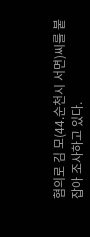혐의로 김 모(44.순천시 서면)씨를 붙잡아 조사하고 있다.